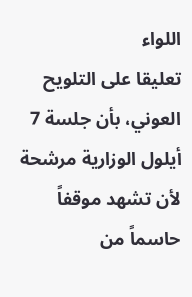اللواء
تعليقا على التلويح العوني، بأن جلسة 7 أيلول الوزارية مرشحة لأن تشهد موقفاً حاسماً من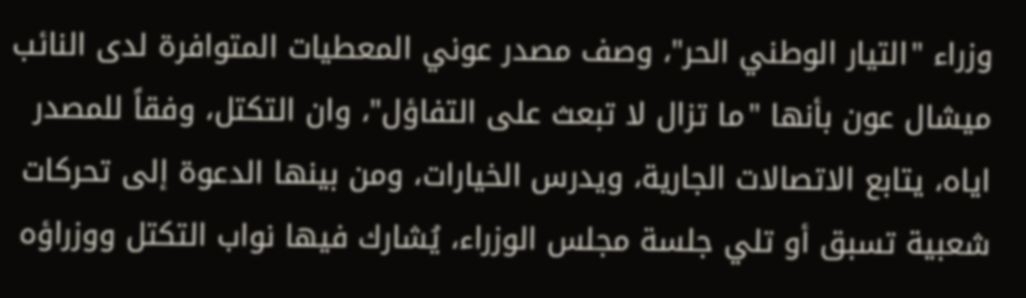وزراء "التيار الوطني الحر"، وصف مصدر عوني المعطيات المتوافرة لدى النائب ميشال عون بأنها "ما تزال لا تبعث على التفاؤل"، وان التكتل، وفقاً للمصدر اياه، يتابع الاتصالات الجارية، ويدرس الخيارات، ومن بينها الدعوة إلى تحركات شعبية تسبق أو تلي جلسة مجلس الوزراء، يُشارك فيها نواب التكتل ووزراؤه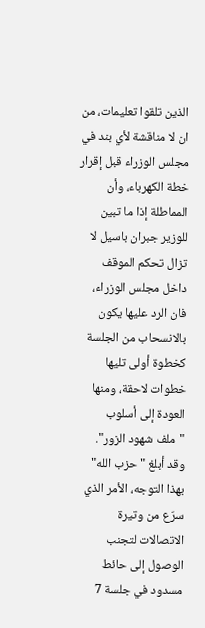الذين تلقوا تعليمات، من ان لا مناقشة لأي بند في مجلس الوزراء قبل إقرار خطة الكهرباء، وأن المماطلة إذا ما تبين للوزير جبران باسيل لا تزال تحكم الموقف داخل مجلس الوزراء، فان الرد عليها يكون بالانسحاب من الجلسة كخطوة أولى تليها خطوات لاحقة، ومنها العودة إلى أسلوب "ملف شهود الزور".
وقد أبلغ "حزب الله" بهذا التوجه، الأمر الذي سرّع من وتيرة الاتصالات لتجنب الوصول إلى حائط مسدود في جلسة 7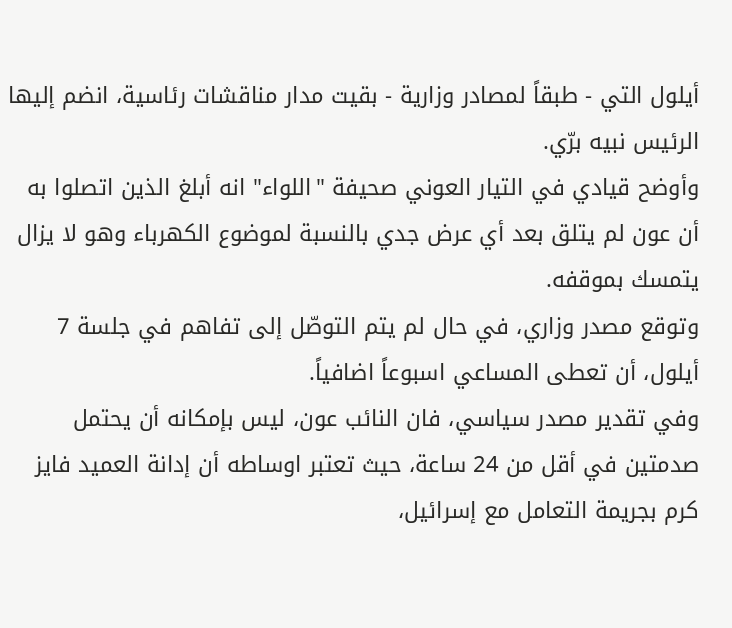أيلول التي - طبقاً لمصادر وزارية - بقيت مدار مناقشات رئاسية، انضم إليها الرئيس نبيه برّي.
وأوضح قيادي في التيار العوني صحيفة "اللواء" انه أبلغ الذين اتصلوا به أن عون لم يتلق بعد أي عرض جدي بالنسبة لموضوع الكهرباء وهو لا يزال يتمسك بموقفه.
وتوقع مصدر وزاري، في حال لم يتم التوصّل إلى تفاهم في جلسة 7 أيلول، أن تعطى المساعي اسبوعاً اضافياً.
وفي تقدير مصدر سياسي، فان النائب عون، ليس بإمكانه أن يحتمل صدمتين في أقل من 24 ساعة، حيث تعتبر اوساطه أن إدانة العميد فايز كرم بجريمة التعامل مع إسرائيل،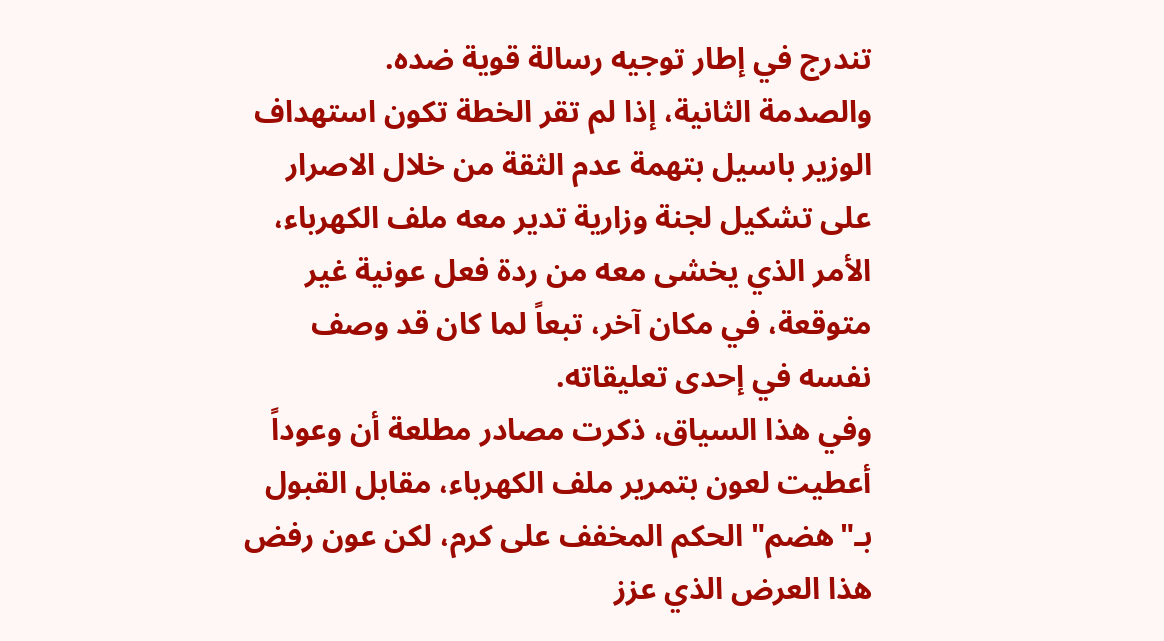تندرج في إطار توجيه رسالة قوية ضده.
والصدمة الثانية، إذا لم تقر الخطة تكون استهداف الوزير باسيل بتهمة عدم الثقة من خلال الاصرار على تشكيل لجنة وزارية تدير معه ملف الكهرباء، الأمر الذي يخشى معه من ردة فعل عونية غير متوقعة، في مكان آخر، تبعاً لما كان قد وصف نفسه في إحدى تعليقاته.
وفي هذا السياق، ذكرت مصادر مطلعة أن وعوداً أعطيت لعون بتمرير ملف الكهرباء، مقابل القبول بـ"هضم" الحكم المخفف على كرم، لكن عون رفض هذا العرض الذي عزز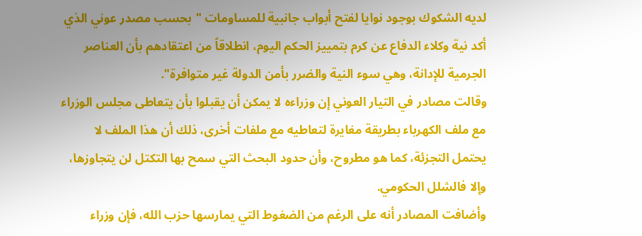لديه الشكوك بوجود نوايا لفتح أبواب جانبية للمساومات "بحسب مصدر عوني الذي أكد نية وكلاء الدفاع عن كرم بتمييز الحكم اليوم، انطلاقاً من اعتقادهم بأن العناصر الجرمية للإدانة، وهي سوء النية والضرر بأمن الدولة غير متوافرة".
وقالت مصادر في التيار العوني إن وزراءه لا يمكن أن يقبلوا بأن يتعاطى مجلس الوزراء مع ملف الكهرباء بطريقة مغايرة لتعاطيه مع ملفات أخرى، ذلك أن هذا الملف لا يحتمل التجزئة، كما هو مطروح، وأن حدود البحث التي سمح بها التكتل لن يتجاوزها، وإلا فالشلل الحكومي.
وأضافت المصادر أنه على الرغم من الضغوط التي يمارسها حزب الله، فإن وزراء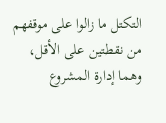التكتل ما زالوا على موقفهم من نقطتين على الأقل، وهما إدارة المشروع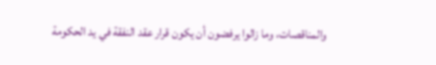والمناقصات، وما زالوا يرفضون أن يكون قرار عقد النفقة في يد الحكومة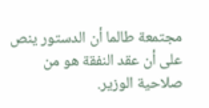مجتمعة طالما أن الدستور ينص على أن عقد النفقة هو من صلاحية الوزير.